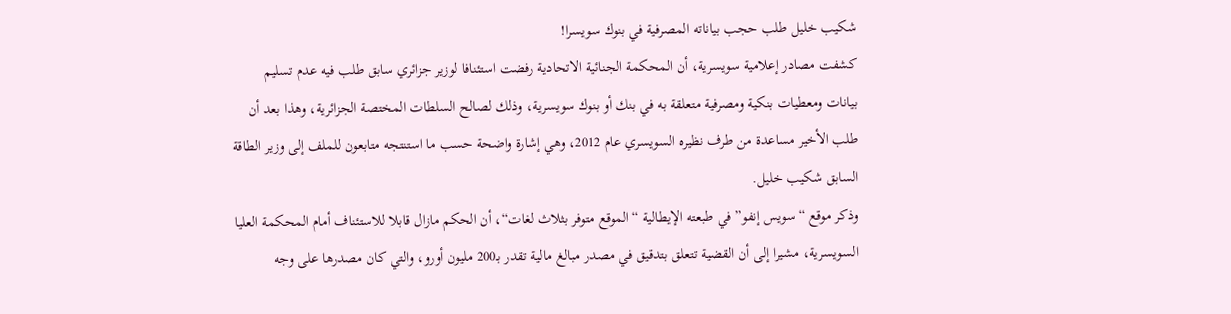شكيب خليل طلب حجب بياناته المصرفية في بنوك سويسرا!
كشفت مصادر إعلامية سويسرية، أن المحكمة الجنائية الاتحادية رفضت استئنافا لوزير جزائري سابق طلب فيه عدم تسليم بيانات ومعطيات بنكية ومصرفية متعلقة به في بنك أو بنوك سويسرية، وذلك لصالح السلطات المختصة الجزائرية، وهذا بعد أن طلب الأخير مساعدة من طرف نظيره السويسري عام 2012، وهي إشارة واضحة حسب ما استنتجه متابعون للملف إلى وزير الطاقة السابق شكيب خليل.
وذكر موقع “سويس إنفو” في طبعته الإيطالية “الموقع متوفر بثلاث لغات“، أن الحكم مازال قابلا للاستئناف أمام المحكمة العليا السويسرية، مشيرا إلى أن القضية تتعلق بتدقيق في مصدر مبالغ مالية تقدر بـ200 مليون أورو، والتي كان مصدرها على وجه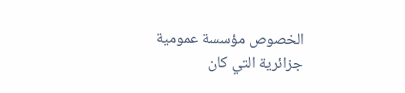الخصوص مؤسسة عمومية جزائرية التي كان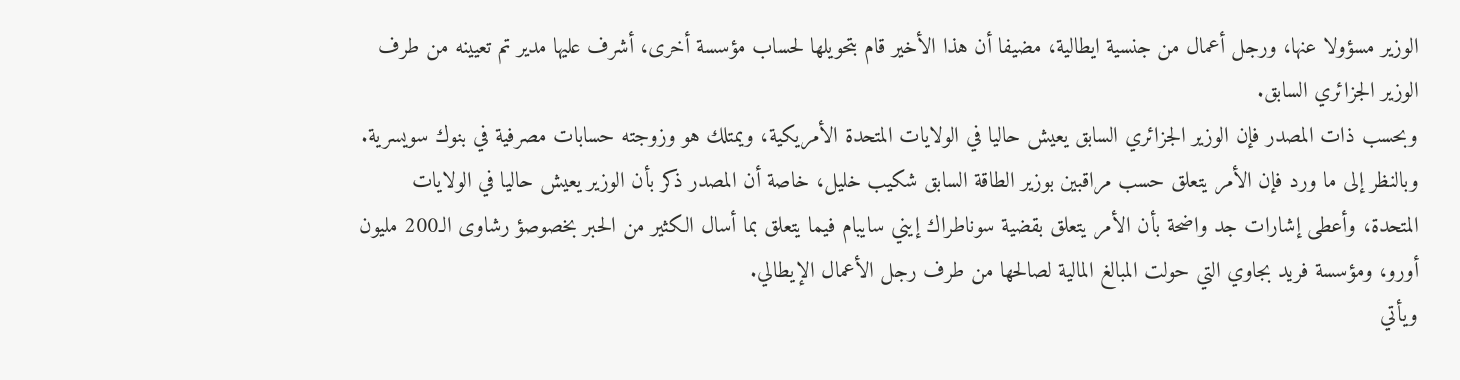الوزير مسؤولا عنها، ورجل أعمال من جنسية ايطالية، مضيفا أن هذا الأخير قام بتحويلها لحساب مؤسسة أخرى، أشرف عليها مدير تم تعيينه من طرف الوزير الجزائري السابق.
وبحسب ذات المصدر فإن الوزير الجزائري السابق يعيش حاليا في الولايات المتحدة الأمريكية، ويمتلك هو وزوجته حسابات مصرفية في بنوك سويسرية.
وبالنظر إلى ما ورد فإن الأمر يتعلق حسب مراقبين بوزير الطاقة السابق شكيب خليل، خاصة أن المصدر ذكر بأن الوزير يعيش حاليا في الولايات المتحدة، وأعطى إشارات جد واضحة بأن الأمر يتعلق بقضية سوناطراك إيني سايبام فيما يتعلق بما أسال الكثير من الحبر بخصوصؤ رشاوى الـ200 مليون أورو، ومؤسسة فريد بجاوي التي حولت المبالغ المالية لصالحها من طرف رجل الأعمال الإيطالي.
ويأتي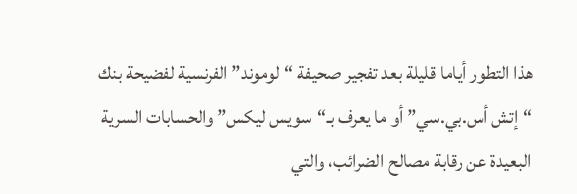هذا التطور أياما قليلة بعد تفجير صحيفة “لوموند” الفرنسية لفضيحة بنك “إتش أس.بي.سي” أو ما يعرف بـ“سويس ليكس” والحسابات السرية البعيدة عن رقابة مصالح الضرائب، والتي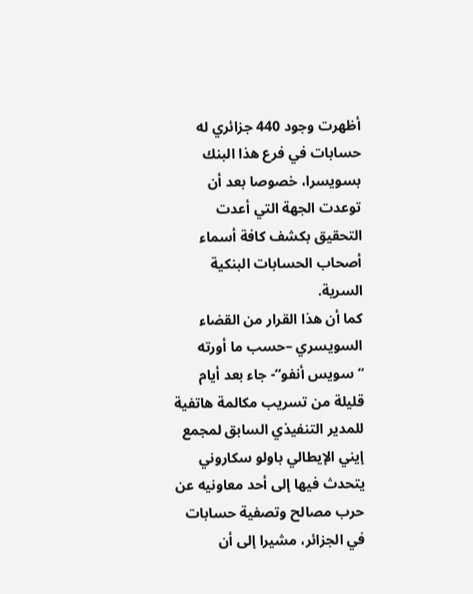أظهرت وجود 440 جزائري له حسابات في فرع هذا البنك بسويسرا، خصوصا بعد أن توعدت الجهة التي أعدت التحقيق بكشف كافة أسماء أصحاب الحسابات البنكية السرية.
كما أن هذا القرار من القضاء السويسري –حسب ما أورته “سويس أنفو“- جاء بعد أيام قليلة من تسريب مكالمة هاتفية للمدير التنفيذي السابق لمجمع إيني الإيطالي باولو سكاروني يتحدث فيها إلى أحد معاونيه عن حرب مصالح وتصفية حسابات في الجزائر، مشيرا إلى أن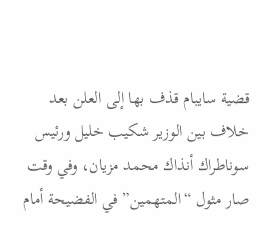قضية سايبام قذف بها إلى العلن بعد خلاف بين الوزير شكيب خليل ورئيس سوناطراك أنذاك محمد مزيان، وفي وقت صار مثول “المتهمين” في الفضيحة أمام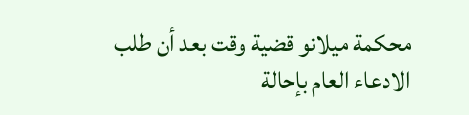محكمة ميلانو قضية وقت بعد أن طلب الادعاء العام بإحالة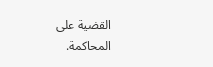القضية على المحاكمة.